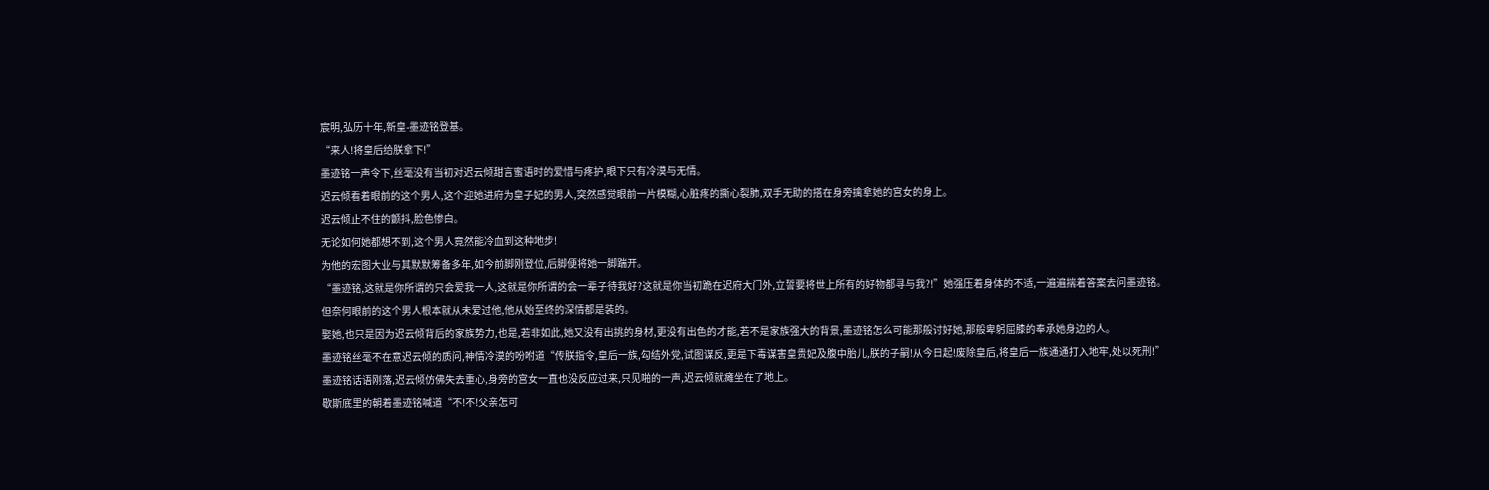宸明,弘历十年,新皇-墨迹铭登基。
“来人!将皇后给朕拿下!”
墨迹铭一声令下,丝毫没有当初对迟云倾甜言蜜语时的爱惜与疼护,眼下只有冷漠与无情。
迟云倾看着眼前的这个男人,这个迎她进府为皇子妃的男人,突然感觉眼前一片模糊,心脏疼的撕心裂肺,双手无助的搭在身旁擒拿她的宫女的身上。
迟云倾止不住的颤抖,脸色惨白。
无论如何她都想不到,这个男人竟然能冷血到这种地步!
为他的宏图大业与其默默筹备多年,如今前脚刚登位,后脚便将她一脚踹开。
“墨迹铭,这就是你所谓的只会爱我一人,这就是你所谓的会一辈子待我好?这就是你当初跪在迟府大门外,立誓要将世上所有的好物都寻与我?!”她强压着身体的不适,一遍遍揣着答案去问墨迹铭。
但奈何眼前的这个男人根本就从未爱过他,他从始至终的深情都是装的。
娶她,也只是因为迟云倾背后的家族势力,也是,若非如此,她又没有出挑的身材,更没有出色的才能,若不是家族强大的背景,墨迹铭怎么可能那般讨好她,那般卑躬屈膝的奉承她身边的人。
墨迹铭丝毫不在意迟云倾的质问,神情冷漠的吩咐道“传朕指令,皇后一族,勾结外党,试图谋反,更是下毒谋害皇贵妃及腹中胎儿,朕的子嗣!从今日起!废除皇后,将皇后一族通通打入地牢,处以死刑!”
墨迹铭话语刚落,迟云倾仿佛失去重心,身旁的宫女一直也没反应过来,只见啪的一声,迟云倾就瘫坐在了地上。
歇斯底里的朝着墨迹铭喊道“不!不!父亲怎可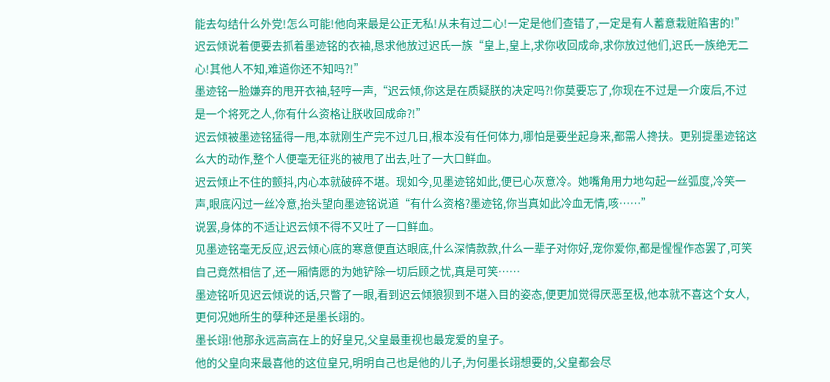能去勾结什么外党!怎么可能!他向来最是公正无私!从未有过二心!一定是他们查错了,一定是有人蓄意栽赃陷害的!”
迟云倾说着便要去抓着墨迹铭的衣袖,恳求他放过迟氏一族“皇上,皇上,求你收回成命,求你放过他们,迟氏一族绝无二心!其他人不知,难道你还不知吗?!”
墨迹铭一脸嫌弃的甩开衣袖,轻哼一声,“迟云倾,你这是在质疑朕的决定吗?!你莫要忘了,你现在不过是一介废后,不过是一个将死之人,你有什么资格让朕收回成命?!”
迟云倾被墨迹铭猛得一甩,本就刚生产完不过几日,根本没有任何体力,哪怕是要坐起身来,都需人搀扶。更别提墨迹铭这么大的动作,整个人便毫无征兆的被甩了出去,吐了一大口鲜血。
迟云倾止不住的颤抖,内心本就破碎不堪。现如今,见墨迹铭如此,便已心灰意冷。她嘴角用力地勾起一丝弧度,冷笑一声,眼底闪过一丝冷意,抬头望向墨迹铭说道“有什么资格?墨迹铭,你当真如此冷血无情,咳……”
说罢,身体的不适让迟云倾不得不又吐了一口鲜血。
见墨迹铭毫无反应,迟云倾心底的寒意便直达眼底,什么深情款款,什么一辈子对你好,宠你爱你,都是惺惺作态罢了,可笑自己竟然相信了,还一厢情愿的为她铲除一切后顾之忧,真是可笑……
墨迹铭听见迟云倾说的话,只瞥了一眼,看到迟云倾狼狈到不堪入目的姿态,便更加觉得厌恶至极,他本就不喜这个女人,更何况她所生的孽种还是墨长翊的。
墨长翊!他那永远高高在上的好皇兄,父皇最重视也最宠爱的皇子。
他的父皇向来最喜他的这位皇兄,明明自己也是他的儿子,为何墨长翊想要的,父皇都会尽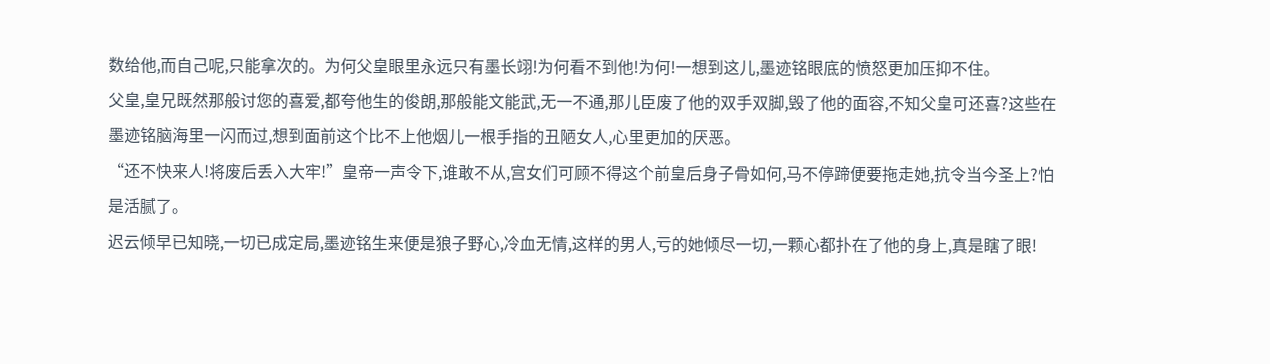数给他,而自己呢,只能拿次的。为何父皇眼里永远只有墨长翊!为何看不到他!为何!一想到这儿,墨迹铭眼底的愤怒更加压抑不住。
父皇,皇兄既然那般讨您的喜爱,都夸他生的俊朗,那般能文能武,无一不通,那儿臣废了他的双手双脚,毁了他的面容,不知父皇可还喜?这些在墨迹铭脑海里一闪而过,想到面前这个比不上他烟儿一根手指的丑陋女人,心里更加的厌恶。
“还不快来人!将废后丢入大牢!”皇帝一声令下,谁敢不从,宫女们可顾不得这个前皇后身子骨如何,马不停蹄便要拖走她,抗令当今圣上?怕是活腻了。
迟云倾早已知晓,一切已成定局,墨迹铭生来便是狼子野心,冷血无情,这样的男人,亏的她倾尽一切,一颗心都扑在了他的身上,真是瞎了眼!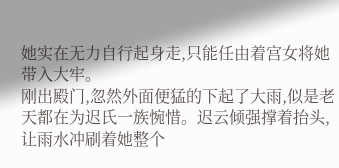她实在无力自行起身走,只能任由着宫女将她带入大牢。
刚出殿门,忽然外面便猛的下起了大雨,似是老天都在为迟氏一族惋惜。迟云倾强撑着抬头,让雨水冲刷着她整个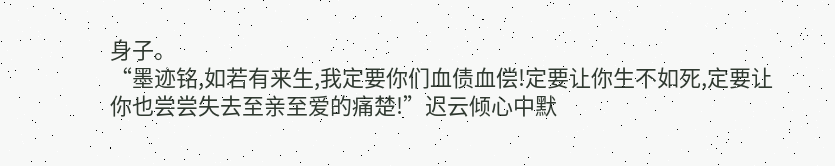身子。
“墨迹铭,如若有来生,我定要你们血债血偿!定要让你生不如死,定要让你也尝尝失去至亲至爱的痛楚!”迟云倾心中默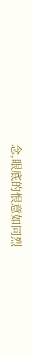念,眼底的恨意如同烈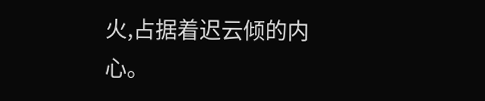火,占据着迟云倾的内心。